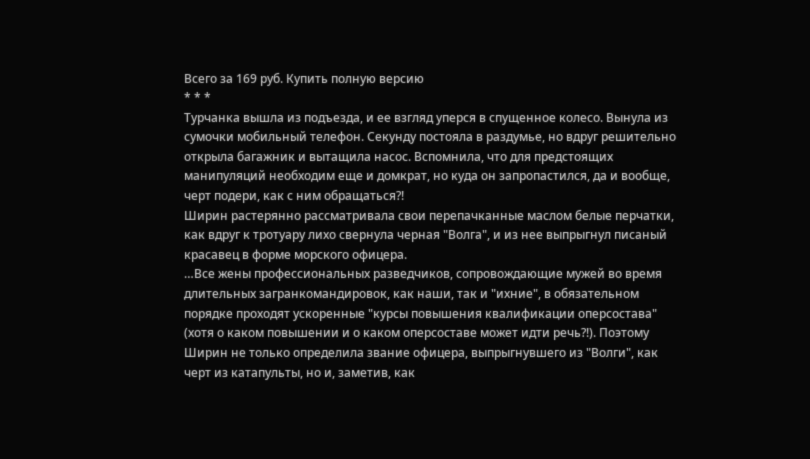Всего за 169 руб. Купить полную версию
* * *
Турчанка вышла из подъезда, и ее взгляд уперся в спущенное колесо. Вынула из сумочки мобильный телефон. Секунду постояла в раздумье, но вдруг решительно открыла багажник и вытащила насос. Вспомнила, что для предстоящих манипуляций необходим еще и домкрат, но куда он запропастился, да и вообще, черт подери, как с ним обращаться?!
Ширин растерянно рассматривала свои перепачканные маслом белые перчатки, как вдруг к тротуару лихо свернула черная "Волга", и из нее выпрыгнул писаный красавец в форме морского офицера.
…Все жены профессиональных разведчиков, сопровождающие мужей во время длительных загранкомандировок, как наши, так и "ихние", в обязательном порядке проходят ускоренные "курсы повышения квалификации оперсостава" (хотя о каком повышении и о каком оперсоставе может идти речь?!). Поэтому Ширин не только определила звание офицера, выпрыгнувшего из "Волги", как черт из катапульты, но и, заметив, как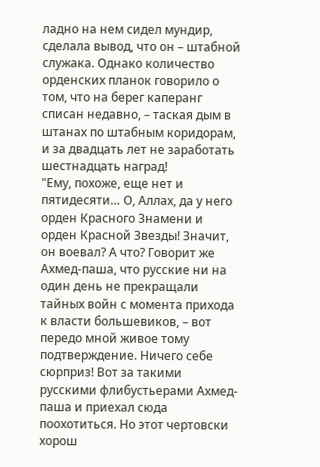ладно на нем сидел мундир, сделала вывод, что он – штабной служака. Однако количество орденских планок говорило о том, что на берег каперанг списан недавно, – таская дым в штанах по штабным коридорам, и за двадцать лет не заработать шестнадцать наград!
"Ему, похоже, еще нет и пятидесяти… О, Аллах, да у него орден Красного Знамени и орден Красной Звезды! Значит, он воевал? А что? Говорит же Ахмед-паша, что русские ни на один день не прекращали тайных войн с момента прихода к власти большевиков, – вот передо мной живое тому подтверждение. Ничего себе сюрприз! Вот за такими русскими флибустьерами Ахмед-паша и приехал сюда поохотиться. Но этот чертовски хорош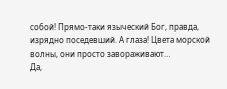собой! Прямо-таки языческий Бог, правда, изрядно поседевший. А глаза! Цвета морской волны, они просто завораживают…
Да,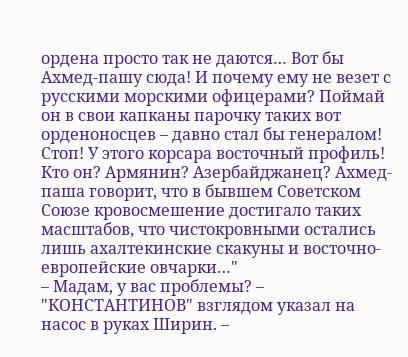ордена просто так не даются… Вот бы Ахмед-пашу сюда! И почему ему не везет с русскими морскими офицерами? Поймай он в свои капканы парочку таких вот орденоносцев – давно стал бы генералом! Стоп! У этого корсара восточный профиль! Кто он? Армянин? Азербайджанец? Ахмед-паша говорит, что в бывшем Советском Союзе кровосмешение достигало таких масштабов, что чистокровными остались лишь ахалтекинские скакуны и восточно-европейские овчарки…"
– Мадам, у вас проблемы? – "КОНСТАНТИНОВ" взглядом указал на насос в руках Ширин. –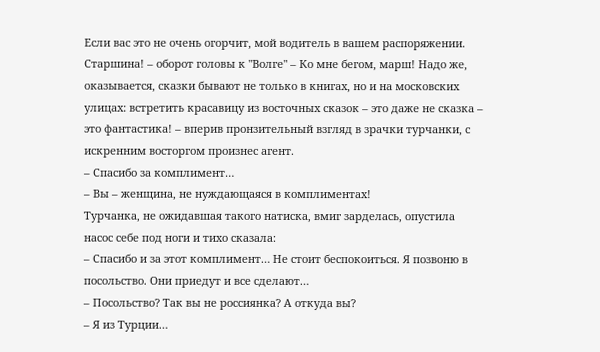Если вас это не очень огорчит, мой водитель в вашем распоряжении. Старшина! – оборот головы к "Волге" – Ко мне бегом, марш! Надо же, оказывается, сказки бывают не только в книгах, но и на московских улицах: встретить красавицу из восточных сказок – это даже не сказка – это фантастика! – вперив пронзительный взгляд в зрачки турчанки, с искренним восторгом произнес агент.
– Спасибо за комплимент…
– Вы – женщина, не нуждающаяся в комплиментах!
Турчанка, не ожидавшая такого натиска, вмиг зарделась, опустила насос себе под ноги и тихо сказала:
– Спасибо и за этот комплимент… Не стоит беспокоиться. Я позвоню в посольство. Они приедут и все сделают…
– Посольство? Так вы не россиянка? А откуда вы?
– Я из Турции…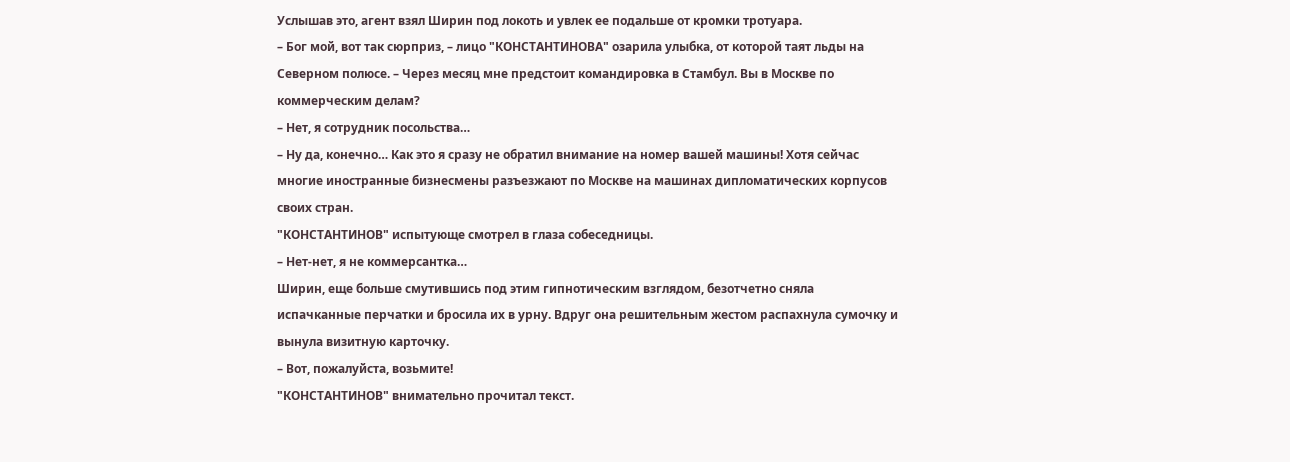Услышав это, агент взял Ширин под локоть и увлек ее подальше от кромки тротуара.
– Бог мой, вот так сюрприз, – лицо "КОНСТАНТИНОВА" озарила улыбка, от которой таят льды на Северном полюсе. – Через месяц мне предстоит командировка в Стамбул. Вы в Москве по коммерческим делам?
– Нет, я сотрудник посольства…
– Ну да, конечно… Как это я сразу не обратил внимание на номер вашей машины! Хотя сейчас многие иностранные бизнесмены разъезжают по Москве на машинах дипломатических корпусов своих стран.
"КОНСТАНТИНОВ" испытующе смотрел в глаза собеседницы.
– Нет-нет, я не коммерсантка…
Ширин, еще больше смутившись под этим гипнотическим взглядом, безотчетно сняла испачканные перчатки и бросила их в урну. Вдруг она решительным жестом распахнула сумочку и вынула визитную карточку.
– Вот, пожалуйста, возьмите!
"КОНСТАНТИНОВ" внимательно прочитал текст.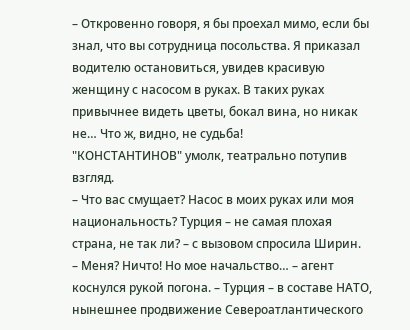– Откровенно говоря, я бы проехал мимо, если бы знал, что вы сотрудница посольства. Я приказал водителю остановиться, увидев красивую женщину с насосом в руках. В таких руках привычнее видеть цветы, бокал вина, но никак не… Что ж, видно, не судьба!
"КОНСТАНТИНОВ" умолк, театрально потупив взгляд.
– Что вас смущает? Насос в моих руках или моя национальность? Турция – не самая плохая страна, не так ли? – с вызовом спросила Ширин.
– Меня? Ничто! Но мое начальство… – агент коснулся рукой погона. – Турция – в составе НАТО, нынешнее продвижение Североатлантического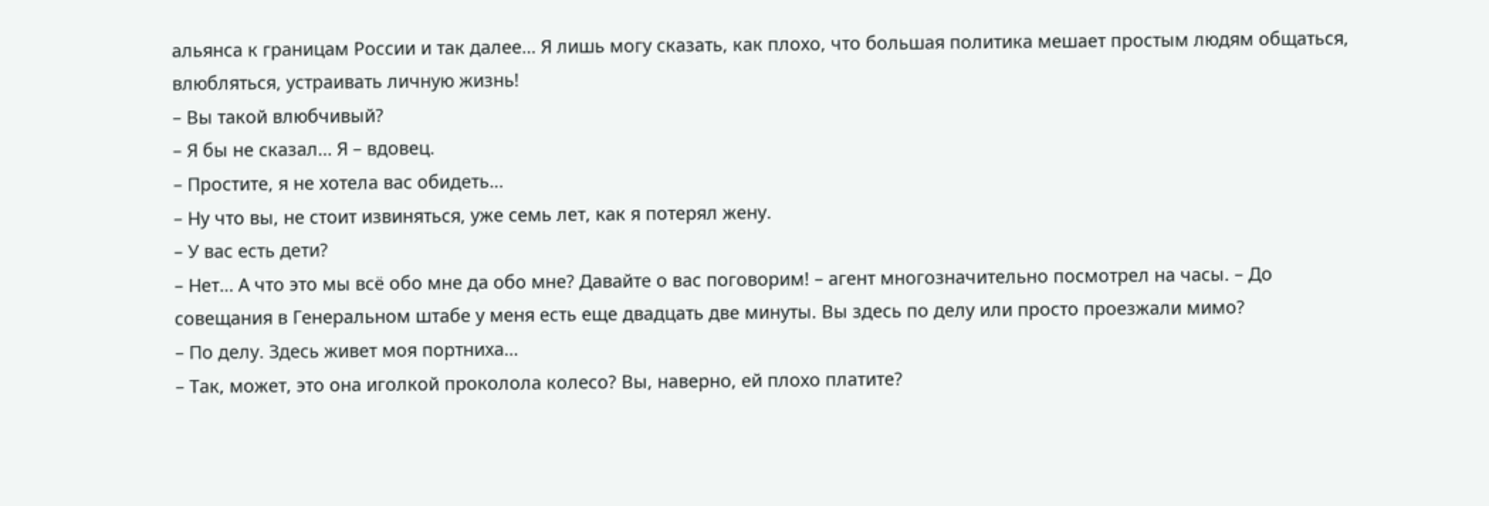альянса к границам России и так далее… Я лишь могу сказать, как плохо, что большая политика мешает простым людям общаться, влюбляться, устраивать личную жизнь!
– Вы такой влюбчивый?
– Я бы не сказал… Я – вдовец.
– Простите, я не хотела вас обидеть…
– Ну что вы, не стоит извиняться, уже семь лет, как я потерял жену.
– У вас есть дети?
– Нет… А что это мы всё обо мне да обо мне? Давайте о вас поговорим! – агент многозначительно посмотрел на часы. – До совещания в Генеральном штабе у меня есть еще двадцать две минуты. Вы здесь по делу или просто проезжали мимо?
– По делу. Здесь живет моя портниха…
– Так, может, это она иголкой проколола колесо? Вы, наверно, ей плохо платите?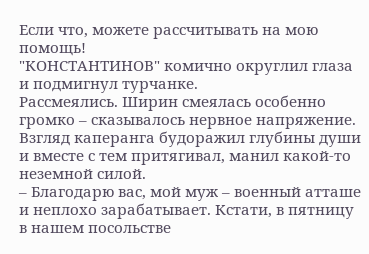Если что, можете рассчитывать на мою помощь!
"КОНСТАНТИНОВ" комично округлил глаза и подмигнул турчанке.
Рассмеялись. Ширин смеялась особенно громко – сказывалось нервное напряжение. Взгляд каперанга будоражил глубины души и вместе с тем притягивал, манил какой-то неземной силой.
– Благодарю вас, мой муж – военный атташе и неплохо зарабатывает. Кстати, в пятницу в нашем посольстве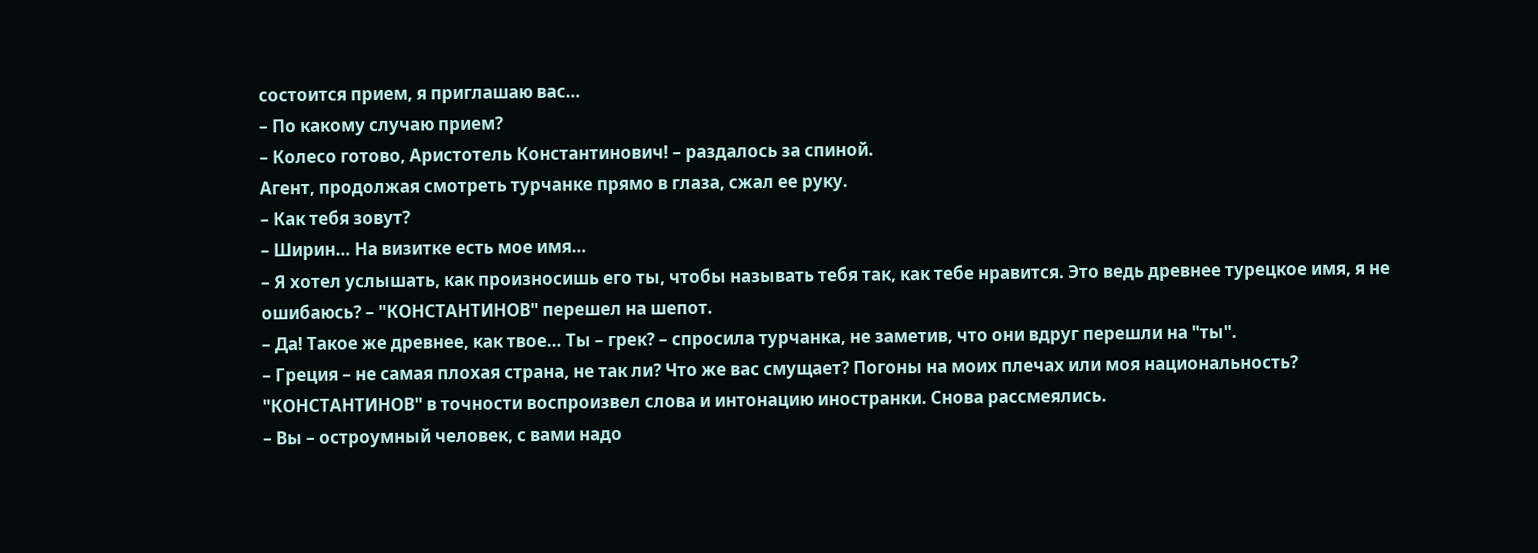состоится прием, я приглашаю вас…
– По какому случаю прием?
– Колесо готово, Аристотель Константинович! – раздалось за спиной.
Агент, продолжая смотреть турчанке прямо в глаза, сжал ее руку.
– Как тебя зовут?
– Ширин… На визитке есть мое имя…
– Я хотел услышать, как произносишь его ты, чтобы называть тебя так, как тебе нравится. Это ведь древнее турецкое имя, я не ошибаюсь? – "КОНСТАНТИНОВ" перешел на шепот.
– Да! Такое же древнее, как твое… Ты – грек? – спросила турчанка, не заметив, что они вдруг перешли на "ты".
– Греция – не самая плохая страна, не так ли? Что же вас смущает? Погоны на моих плечах или моя национальность?
"КОНСТАНТИНОВ" в точности воспроизвел слова и интонацию иностранки. Снова рассмеялись.
– Вы – остроумный человек, с вами надо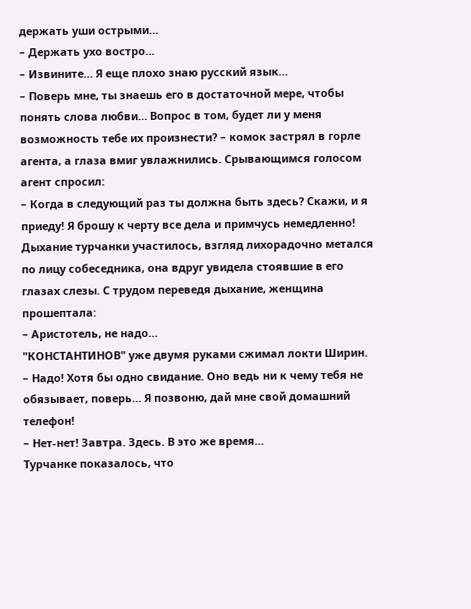держать уши острыми…
– Держать ухо востро…
– Извините… Я еще плохо знаю русский язык…
– Поверь мне, ты знаешь его в достаточной мере, чтобы понять слова любви… Вопрос в том, будет ли у меня возможность тебе их произнести? – комок застрял в горле агента, а глаза вмиг увлажнились. Срывающимся голосом агент спросил:
– Когда в следующий раз ты должна быть здесь? Скажи, и я приеду! Я брошу к черту все дела и примчусь немедленно!
Дыхание турчанки участилось, взгляд лихорадочно метался по лицу собеседника, она вдруг увидела стоявшие в его глазах слезы. С трудом переведя дыхание, женщина прошептала:
– Аристотель, не надо…
"КОНСТАНТИНОВ" уже двумя руками сжимал локти Ширин.
– Надо! Хотя бы одно свидание. Оно ведь ни к чему тебя не обязывает, поверь… Я позвоню, дай мне свой домашний телефон!
– Нет-нет! Завтра. Здесь. В это же время…
Турчанке показалось, что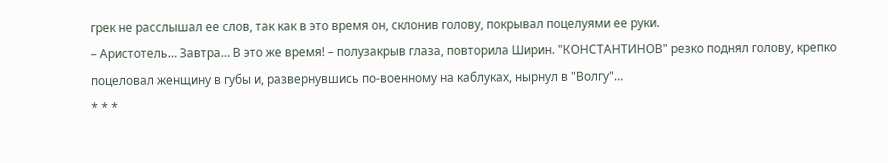грек не расслышал ее слов, так как в это время он, склонив голову, покрывал поцелуями ее руки.
– Аристотель… Завтра… В это же время! – полузакрыв глаза, повторила Ширин. "КОНСТАНТИНОВ" резко поднял голову, крепко поцеловал женщину в губы и, развернувшись по-военному на каблуках, нырнул в "Волгу"…
* * *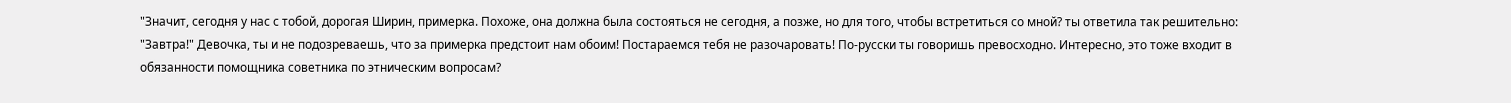"Значит, сегодня у нас с тобой, дорогая Ширин, примерка. Похоже, она должна была состояться не сегодня, а позже, но для того, чтобы встретиться со мной? ты ответила так решительно: "Завтра!" Девочка, ты и не подозреваешь, что за примерка предстоит нам обоим! Постараемся тебя не разочаровать! По-русски ты говоришь превосходно. Интересно, это тоже входит в обязанности помощника советника по этническим вопросам?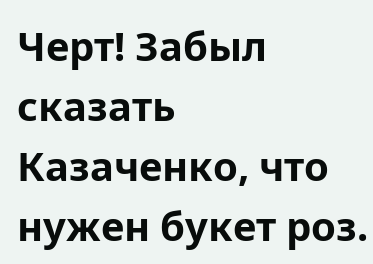Черт! Забыл сказать Казаченко, что нужен букет роз.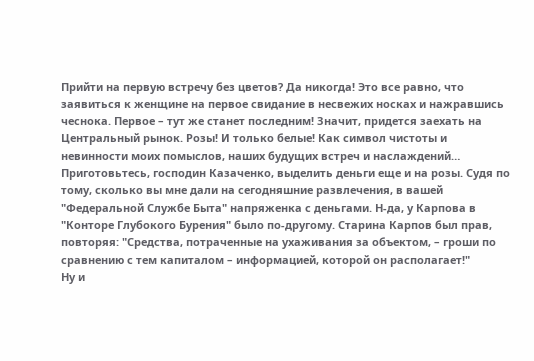Прийти на первую встречу без цветов? Да никогда! Это все равно, что заявиться к женщине на первое свидание в несвежих носках и нажравшись чеснока. Первое – тут же станет последним! Значит, придется заехать на Центральный рынок. Розы! И только белые! Как символ чистоты и невинности моих помыслов, наших будущих встреч и наслаждений… Приготовьтесь, господин Казаченко, выделить деньги еще и на розы. Судя по тому, сколько вы мне дали на сегодняшние развлечения, в вашей "Федеральной Службе Быта" напряженка с деньгами. Н-да, у Карпова в "Конторе Глубокого Бурения" было по-другому. Старина Карпов был прав, повторяя: "Средства, потраченные на ухаживания за объектом, – гроши по сравнению с тем капиталом – информацией, которой он располагает!"
Ну и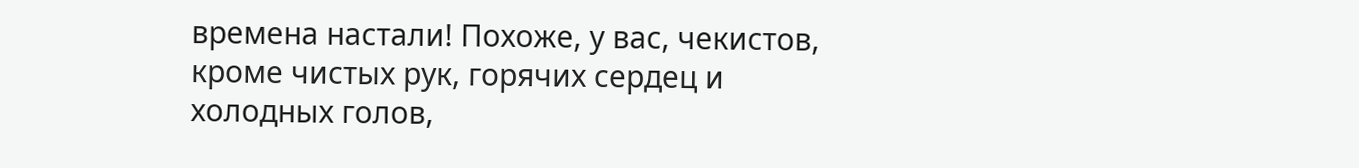времена настали! Похоже, у вас, чекистов, кроме чистых рук, горячих сердец и холодных голов,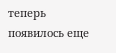теперь появилось еще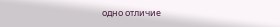одно отличие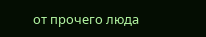от прочего люда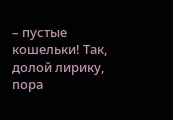– пустые кошельки! Так, долой лирику, пора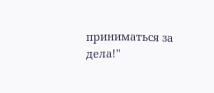приниматься за дела!"